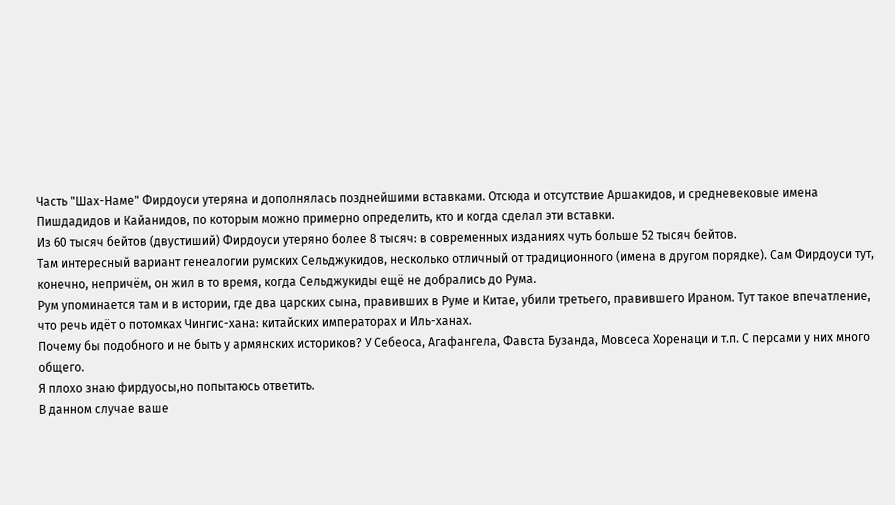Часть "Шах-Наме" Фирдоуси утеряна и дополнялась позднейшими вставками. Отсюда и отсутствие Аршакидов, и средневековые имена Пишдадидов и Кайанидов, по которым можно примерно определить, кто и когда сделал эти вставки.
Из 60 тысяч бейтов (двустиший) Фирдоуси утеряно более 8 тысяч: в современных изданиях чуть больше 52 тысяч бейтов.
Там интересный вариант генеалогии румских Сельджукидов, несколько отличный от традиционного (имена в другом порядке). Сам Фирдоуси тут, конечно, непричём, он жил в то время, когда Сельджукиды ещё не добрались до Рума.
Рум упоминается там и в истории, где два царских сына, правивших в Руме и Китае, убили третьего, правившего Ираном. Тут такое впечатление, что речь идёт о потомках Чингис-хана: китайских императорах и Иль-ханах.
Почему бы подобного и не быть у армянских историков? У Себеоса, Агафангела, Фавста Бузанда, Мовсеса Хоренаци и т.п. С персами у них много общего.
Я плохо знаю фирдуосы,но попытаюсь ответить.
В данном случае ваше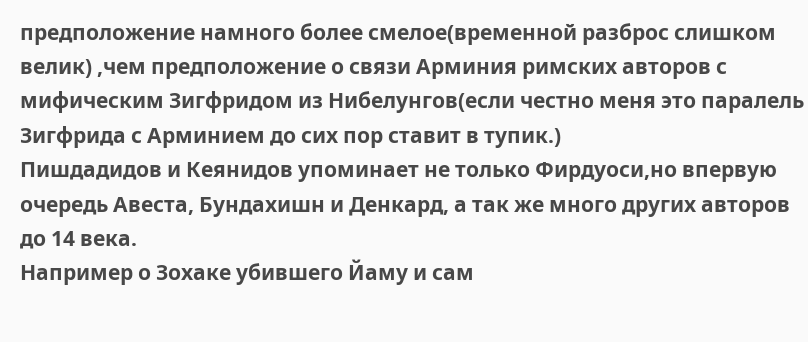предположение намного более смелое(временной разброс слишком велик) ,чем предположение о связи Арминия римских авторов с мифическим Зигфридом из Нибелунгов(если честно меня это паралель Зигфрида с Арминием до сих пор ставит в тупик.)
Пишдадидов и Кеянидов упоминает не только Фирдуоси,но впервую очередь Авеста, Бундахишн и Денкард, а так же много других авторов до 14 века.
Например о Зохаке убившего Йаму и сам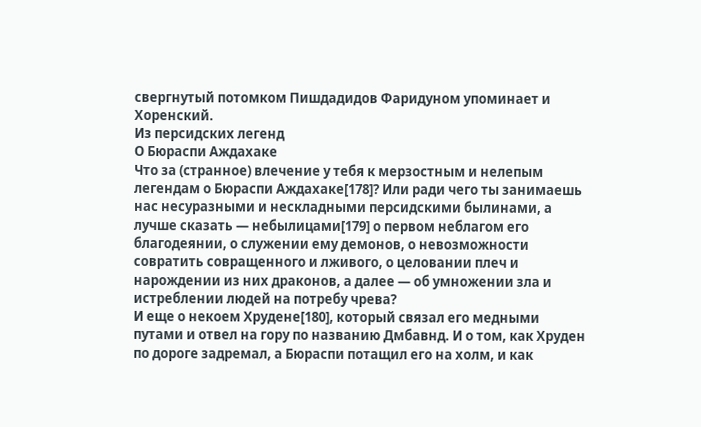свергнутый потомком Пишдадидов Фаридуном упоминает и Хоренский.
Из персидских легенд
О Бюраспи Аждахаке
Что за (странное) влечение у тебя к мерзостным и нелепым легендам о Бюраспи Аждахаке[178]? Или ради чего ты занимаешь нас несуразными и нескладными персидскими былинами, а лучше сказать — небылицами[179] о первом неблагом его благодеянии, о служении ему демонов, о невозможности совратить совращенного и лживого, о целовании плеч и нарождении из них драконов, а далее — об умножении зла и истреблении людей на потребу чрева?
И еще о некоем Хрудене[180], который связал его медными путами и отвел на гору по названию Дмбавнд. И о том, как Хруден по дороге задремал, а Бюраспи потащил его на холм, и как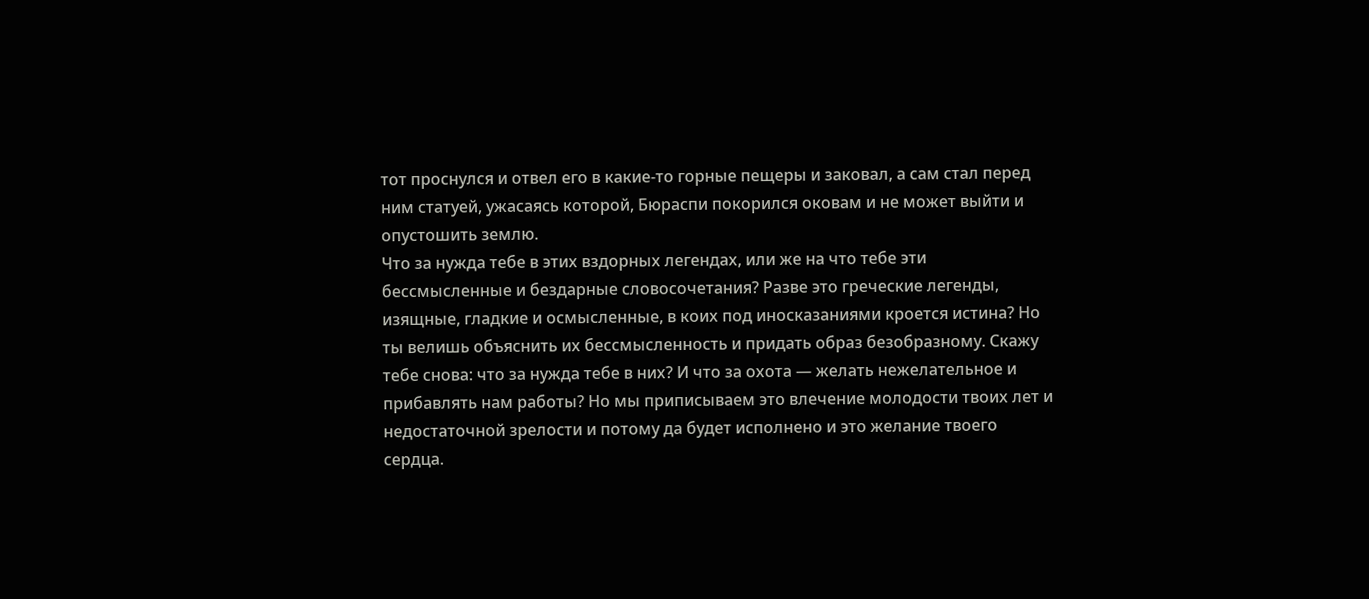тот проснулся и отвел его в какие-то горные пещеры и заковал, а сам стал перед ним статуей, ужасаясь которой, Бюраспи покорился оковам и не может выйти и опустошить землю.
Что за нужда тебе в этих вздорных легендах, или же на что тебе эти бессмысленные и бездарные словосочетания? Разве это греческие легенды, изящные, гладкие и осмысленные, в коих под иносказаниями кроется истина? Но ты велишь объяснить их бессмысленность и придать образ безобразному. Скажу тебе снова: что за нужда тебе в них? И что за охота — желать нежелательное и прибавлять нам работы? Но мы приписываем это влечение молодости твоих лет и недостаточной зрелости и потому да будет исполнено и это желание твоего сердца.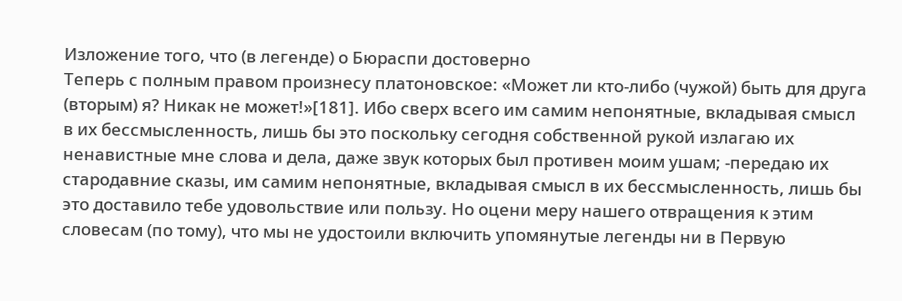Изложение того, что (в легенде) о Бюраспи достоверно
Теперь с полным правом произнесу платоновское: «Может ли кто-либо (чужой) быть для друга (вторым) я? Никак не может!»[181]. Ибо сверх всего им самим непонятные, вкладывая смысл в их бессмысленность, лишь бы это поскольку сегодня собственной рукой излагаю их ненавистные мне слова и дела, даже звук которых был противен моим ушам; -передаю их стародавние сказы, им самим непонятные, вкладывая смысл в их бессмысленность, лишь бы это доставило тебе удовольствие или пользу. Но оцени меру нашего отвращения к этим словесам (по тому), что мы не удостоили включить упомянутые легенды ни в Первую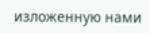изложенную нами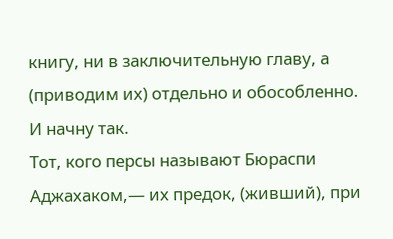книгу, ни в заключительную главу, а (приводим их) отдельно и обособленно. И начну так.
Тот, кого персы называют Бюраспи Аджахаком,— их предок, (живший), при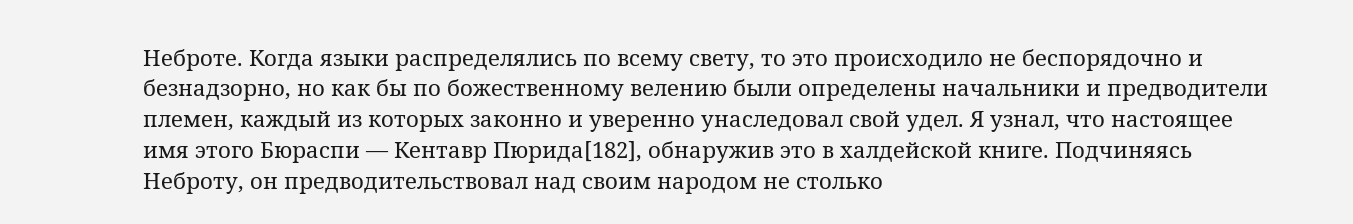Неброте. Когда языки распределялись по всему свету, то это происходило не беспорядочно и безнадзорно, но как бы по божественному велению были определены начальники и предводители племен, каждый из которых законно и уверенно унаследовал свой удел. Я узнал, что настоящее имя этого Бюраспи — Кентавр Пюрида[182], обнаружив это в халдейской книге. Подчиняясь Неброту, он предводительствовал над своим народом не столько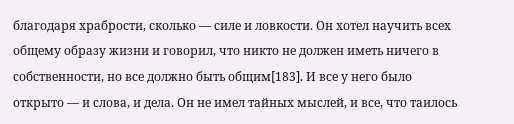благодаря храбрости, сколько — силе и ловкости. Он хотел научить всех общему образу жизни и говорил, что никто не должен иметь ничего в собственности, но все должно быть общим[183]. И все у него было открыто — и слова, и дела. Он не имел тайных мыслей, и все, что таилось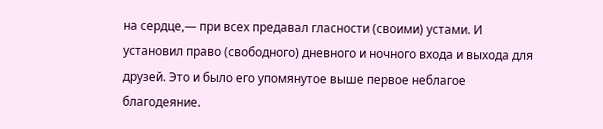на сердце,— при всех предавал гласности (своими) устами. И установил право (свободного) дневного и ночного входа и выхода для друзей. Это и было его упомянутое выше первое неблагое благодеяние.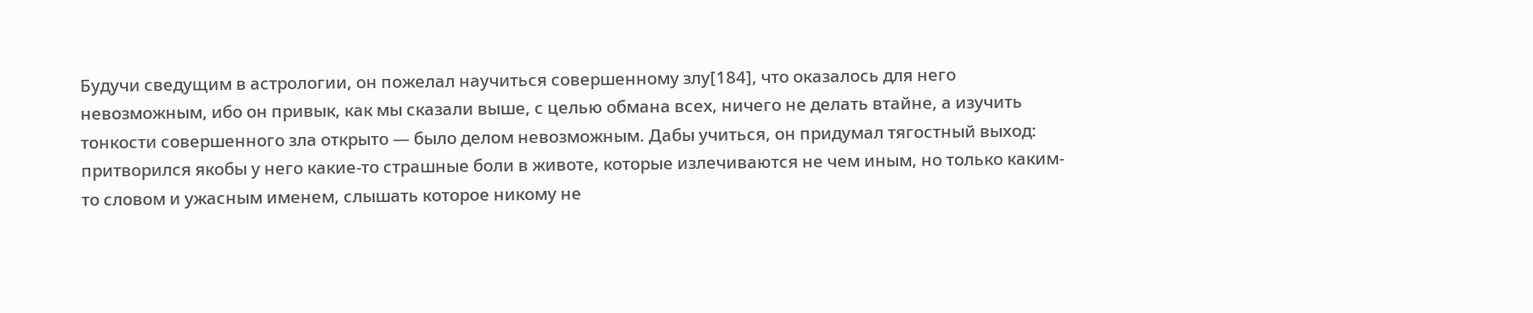Будучи сведущим в астрологии, он пожелал научиться совершенному злу[184], что оказалось для него невозможным, ибо он привык, как мы сказали выше, с целью обмана всех, ничего не делать втайне, а изучить тонкости совершенного зла открыто — было делом невозможным. Дабы учиться, он придумал тягостный выход: притворился якобы у него какие-то страшные боли в животе, которые излечиваются не чем иным, но только каким-то словом и ужасным именем, слышать которое никому не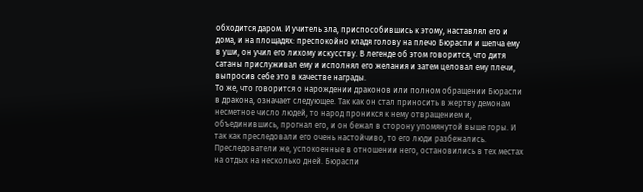обходится даром. И учитель зла, приспособившись к этому, наставлял его и дома, и на площадях: преспокойно кладя голову на плечо Бюраспи и шепча ему в уши, он учил его лихому искусству. В легенде об этом говорится, что дитя сатаны прислуживал ему и исполнял его желания и затем целовал ему плечи, выпросив себе это в качестве награды.
То же, что говорится о нарождении драконов или полном обращении Бюраспи в дракона, означает следующее. Так как он стал приносить в жертву демонам несметное число людей, то народ проникся к нему отвращением и, объединившись, прогнал его, и он бежал в сторону упомянутой выше горы. И так как преследовали его очень настойчиво, то его люди разбежались. Преследователи же, успокоенные в отношении него, остановились в тех местах на отдых на несколько дней. Бюраспи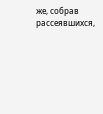же, собрав рассеявшихся,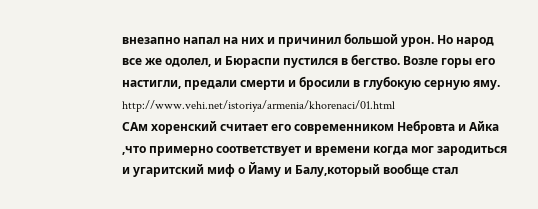внезапно напал на них и причинил большой урон. Но народ все же одолел, и Бюраспи пустился в бегство. Возле горы его настигли, предали смерти и бросили в глубокую серную яму.
http://www.vehi.net/istoriya/armenia/khorenaci/01.html
САм хоренский считает его современником Небровта и Айка ,что примерно соответствует и времени когда мог зародиться и угаритский миф о Йаму и Балу,который вообще стал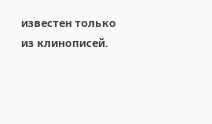известен только из клинописей.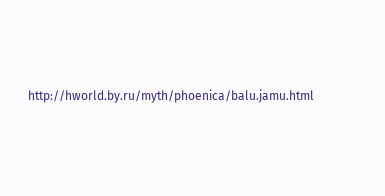http://hworld.by.ru/myth/phoenica/balu.jamu.html